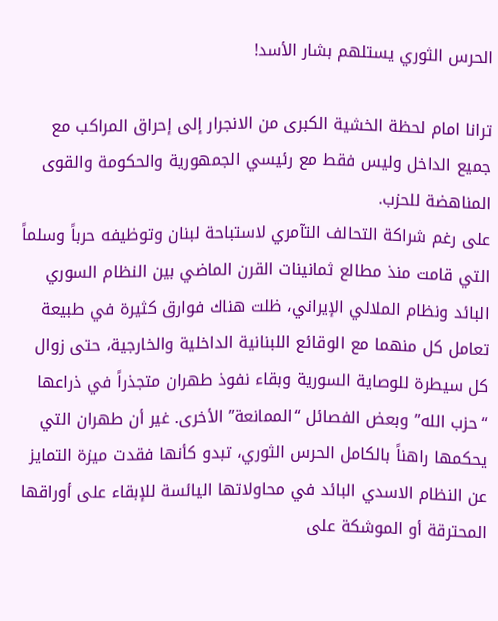الحرس الثوري يستلهم بشار الأسد!

ترانا امام لحظة الخشية الكبرى من الانجرار إلى إحراق المراكب مع جميع الداخل وليس فقط مع رئيسي الجمهورية والحكومة والقوى المناهضة للحزب.
على رغم شراكة التحالف التآمري لاستباحة لبنان وتوظيفه حرباً وسلماً التي قامت منذ مطالع ثمانينات القرن الماضي بين النظام السوري البائد ونظام الملالي الإيراني، ظلت هناك فوارق كثيرة في طبيعة تعامل كل منهما مع الوقائع اللبنانية الداخلية والخارجية، حتى زوال كل سيطرة للوصاية السورية وبقاء نفوذ طهران متجذراً في ذراعها “حزب الله” وبعض الفصائل “الممانعة” الأخرى. غير أن طهران التي يحكمها راهناً بالكامل الحرس الثوري، تبدو كأنها فقدت ميزة التمايز عن النظام الاسدي البائد في محاولاتها اليائسة للإبقاء على أوراقها المحترقة أو الموشكة على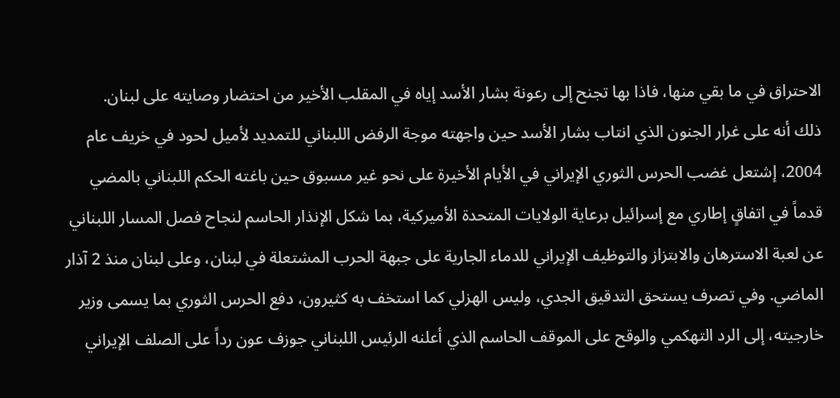الاحتراق في ما بقي منها، فاذا بها تجنح إلى رعونة بشار الأسد إياه في المقلب الأخير من احتضار وصايته على لبنان.
ذلك أنه على غرار الجنون الذي انتاب بشار الأسد حين واجهته موجة الرفض اللبناني للتمديد لأميل لحود في خريف عام 2004، إشتعل غضب الحرس الثوري الإيراني في الأيام الأخيرة على نحو غير مسبوق حين باغته الحكم اللبناني بالمضي قدماً في اتفاقٍ إطاري مع إسرائيل برعاية الولايات المتحدة الأميركية، بما شكل الإنذار الحاسم لنجاح فصل المسار اللبناني عن لعبة الاسترهان والابتزاز والتوظيف الإيراني للدماء الجارية على جبهة الحرب المشتعلة في لبنان، وعلى لبنان منذ 2 آذار الماضي. وفي تصرف يستحق التدقيق الجدي، وليس الهزلي كما استخف به كثيرون، دفع الحرس الثوري بما يسمى وزير خارجيته، إلى الرد التهكمي والوقح على الموقف الحاسم الذي أعلنه الرئيس اللبناني جوزف عون رداً على الصلف الإيراني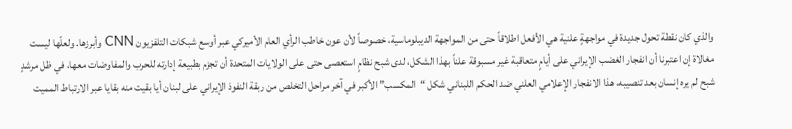والذي كان نقطة تحول جديدة في مواجهةٍ علنية هي الأفعل اطلاقاً حتى من المواجهة الديبلوماسية، خصوصاً لأن عون خاطب الرأي العام الأميركي عبر أوسع شبكات التلفزيون CNN وأبرزها. ولعلّها ليست مغالاة إن اعتبرنا أن انفجار الغضب الإيراني على أيامٍ متعاقبة غير مسبوقة علناً بهذا الشكل، لدى شبح نظامٍ استعصى حتى على الولايات المتحدة أن تجزم بطبيعة إدارته للحرب والمفاوضات معها، في ظل مرشدٍ شبح لم يره إنسان بعد تنصيبه، هذا الانفجار الإعلامي العلني ضد الحكم اللبناني شكل “المكسب” الأكبر في آخر مراحل التخلص من ربقة النفوذ الإيراني على لبنان أيا بقيت منه بقايا عبر الارتباط المميت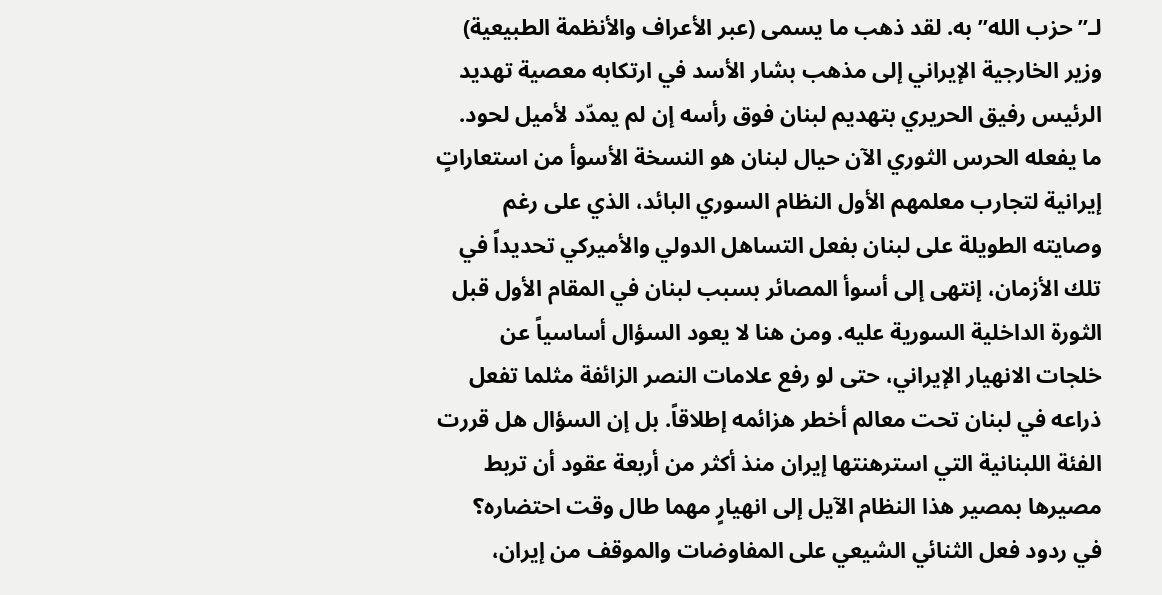لـ”حزب الله” به. لقد ذهب ما يسمى (عبر الأعراف والأنظمة الطبيعية) وزير الخارجية الإيراني إلى مذهب بشار الأسد في ارتكابه معصية تهديد الرئيس رفيق الحريري بتهديم لبنان فوق رأسه إن لم يمدّد لأميل لحود.
ما يفعله الحرس الثوري الآن حيال لبنان هو النسخة الأسوأ من استعاراتٍ إيرانية لتجارب معلمهم الأول النظام السوري البائد، الذي على رغم وصايته الطويلة على لبنان بفعل التساهل الدولي والأميركي تحديداً في تلك الأزمان، إنتهى إلى أسوأ المصائر بسبب لبنان في المقام الأول قبل الثورة الداخلية السورية عليه. ومن هنا لا يعود السؤال أساسياً عن خلجات الانهيار الإيراني، حتى لو رفع علامات النصر الزائفة مثلما تفعل ذراعه في لبنان تحت معالم أخطر هزائمه إطلاقاً. بل إن السؤال هل قررت الفئة اللبنانية التي استرهنتها إيران منذ أكثر من أربعة عقود أن تربط مصيرها بمصير هذا النظام الآيل إلى انهيارٍ مهما طال وقت احتضاره؟
في ردود فعل الثنائي الشيعي على المفاوضات والموقف من إيران،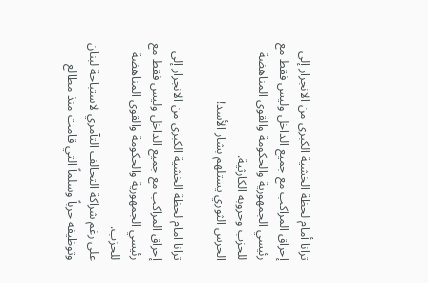ترانا أمام لحظة الخشية الكبرى من الانجرار إلى إحراق المراكب مع جميع الداخل وليس فقط مع رئيسي الجمهورية والحكومة والقوى المناهضة للحزب وحروبه الكارثية.
الحرس الثوري يستلهم بشار الأسد!

ترانا امام لحظة الخشية الكبرى من الانجرار إلى إحراق المراكب مع جميع الداخل وليس فقط مع رئيسي الجمهورية والحكومة والقوى المناهضة للحزب.
على رغم شراكة التحالف التآمري لاستباحة لبنان وتوظيفه حرباً وسلماً التي قامت منذ مطالع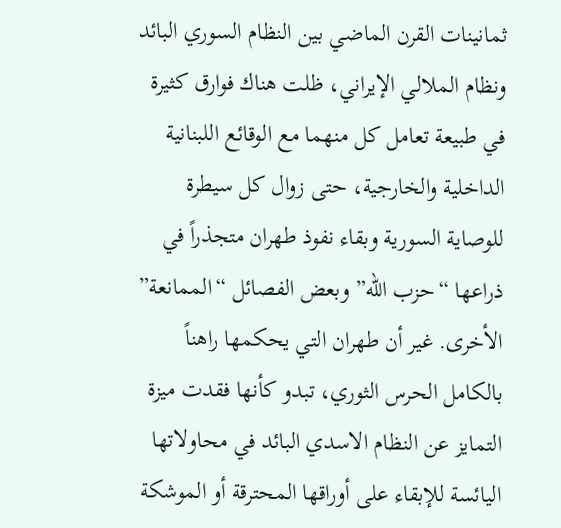ثمانينات القرن الماضي بين النظام السوري البائد ونظام الملالي الإيراني، ظلت هناك فوارق كثيرة في طبيعة تعامل كل منهما مع الوقائع اللبنانية الداخلية والخارجية، حتى زوال كل سيطرة للوصاية السورية وبقاء نفوذ طهران متجذراً في ذراعها “حزب الله” وبعض الفصائل “الممانعة” الأخرى. غير أن طهران التي يحكمها راهناً بالكامل الحرس الثوري، تبدو كأنها فقدت ميزة التمايز عن النظام الاسدي البائد في محاولاتها اليائسة للإبقاء على أوراقها المحترقة أو الموشكة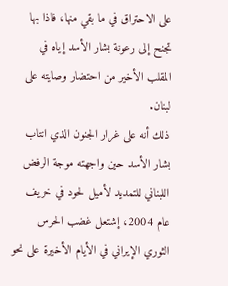على الاحتراق في ما بقي منها، فاذا بها تجنح إلى رعونة بشار الأسد إياه في المقلب الأخير من احتضار وصايته على لبنان.
ذلك أنه على غرار الجنون الذي انتاب بشار الأسد حين واجهته موجة الرفض اللبناني للتمديد لأميل لحود في خريف عام 2004، إشتعل غضب الحرس الثوري الإيراني في الأيام الأخيرة على نحو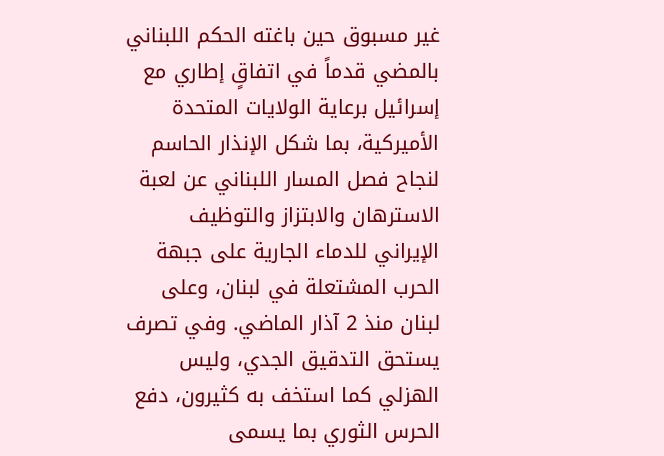غير مسبوق حين باغته الحكم اللبناني بالمضي قدماً في اتفاقٍ إطاري مع إسرائيل برعاية الولايات المتحدة الأميركية، بما شكل الإنذار الحاسم لنجاح فصل المسار اللبناني عن لعبة الاسترهان والابتزاز والتوظيف الإيراني للدماء الجارية على جبهة الحرب المشتعلة في لبنان، وعلى لبنان منذ 2 آذار الماضي. وفي تصرف يستحق التدقيق الجدي، وليس الهزلي كما استخف به كثيرون، دفع الحرس الثوري بما يسمى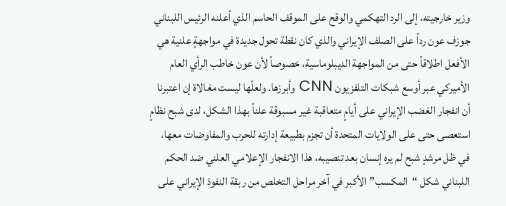وزير خارجيته، إلى الرد التهكمي والوقح على الموقف الحاسم الذي أعلنه الرئيس اللبناني جوزف عون رداً على الصلف الإيراني والذي كان نقطة تحول جديدة في مواجهةٍ علنية هي الأفعل اطلاقاً حتى من المواجهة الديبلوماسية، خصوصاً لأن عون خاطب الرأي العام الأميركي عبر أوسع شبكات التلفزيون CNN وأبرزها. ولعلّها ليست مغالاة إن اعتبرنا أن انفجار الغضب الإيراني على أيامٍ متعاقبة غير مسبوقة علناً بهذا الشكل، لدى شبح نظامٍ استعصى حتى على الولايات المتحدة أن تجزم بطبيعة إدارته للحرب والمفاوضات معها، في ظل مرشدٍ شبح لم يره إنسان بعد تنصيبه، هذا الانفجار الإعلامي العلني ضد الحكم اللبناني شكل “المكسب” الأكبر في آخر مراحل التخلص من ربقة النفوذ الإيراني على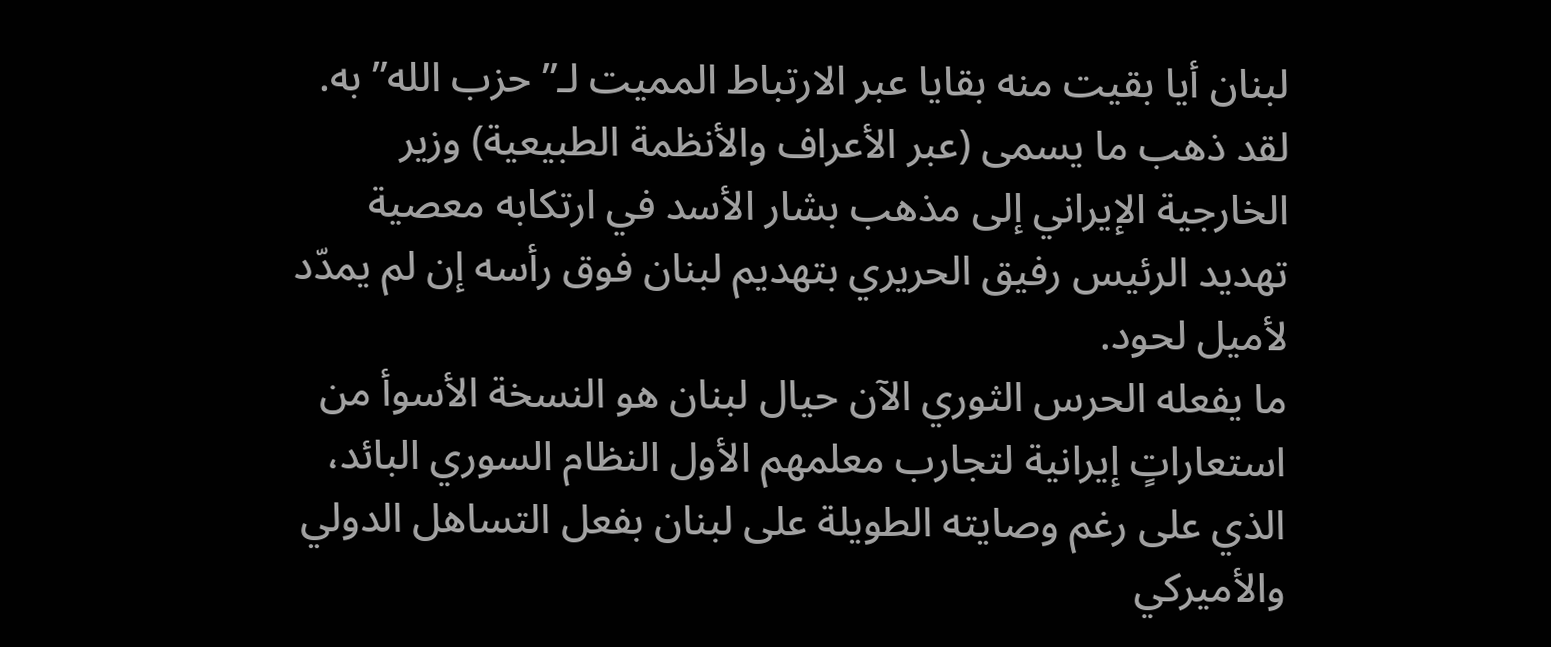لبنان أيا بقيت منه بقايا عبر الارتباط المميت لـ”حزب الله” به. لقد ذهب ما يسمى (عبر الأعراف والأنظمة الطبيعية) وزير الخارجية الإيراني إلى مذهب بشار الأسد في ارتكابه معصية تهديد الرئيس رفيق الحريري بتهديم لبنان فوق رأسه إن لم يمدّد لأميل لحود.
ما يفعله الحرس الثوري الآن حيال لبنان هو النسخة الأسوأ من استعاراتٍ إيرانية لتجارب معلمهم الأول النظام السوري البائد، الذي على رغم وصايته الطويلة على لبنان بفعل التساهل الدولي والأميركي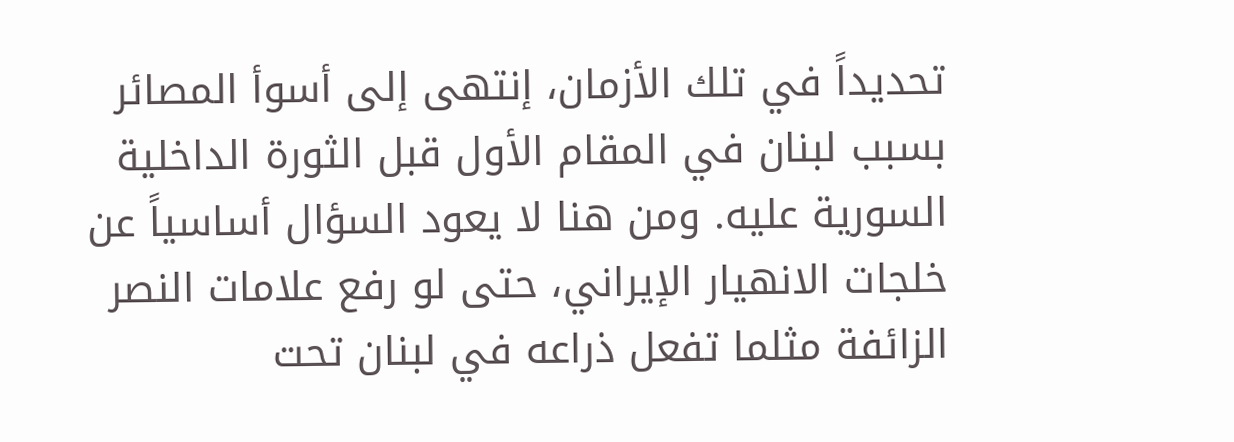تحديداً في تلك الأزمان، إنتهى إلى أسوأ المصائر بسبب لبنان في المقام الأول قبل الثورة الداخلية السورية عليه. ومن هنا لا يعود السؤال أساسياً عن خلجات الانهيار الإيراني، حتى لو رفع علامات النصر الزائفة مثلما تفعل ذراعه في لبنان تحت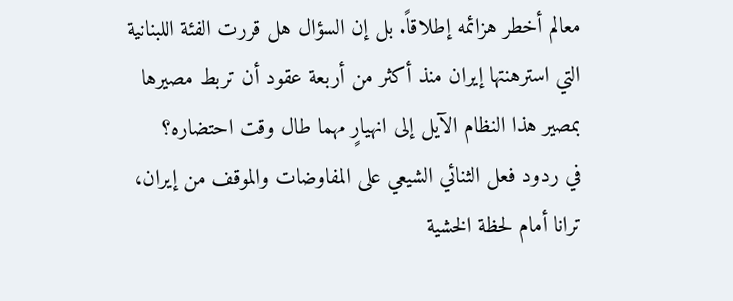معالم أخطر هزائمه إطلاقاً. بل إن السؤال هل قررت الفئة اللبنانية التي استرهنتها إيران منذ أكثر من أربعة عقود أن تربط مصيرها بمصير هذا النظام الآيل إلى انهيارٍ مهما طال وقت احتضاره؟
في ردود فعل الثنائي الشيعي على المفاوضات والموقف من إيران، ترانا أمام لحظة الخشية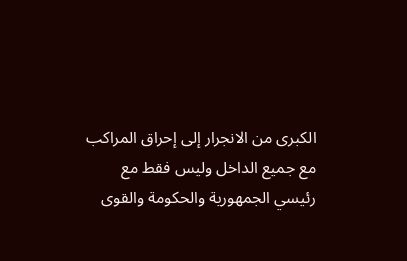الكبرى من الانجرار إلى إحراق المراكب مع جميع الداخل وليس فقط مع رئيسي الجمهورية والحكومة والقوى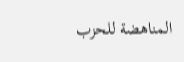المناهضة للحزب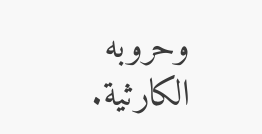وحروبه الكارثية.